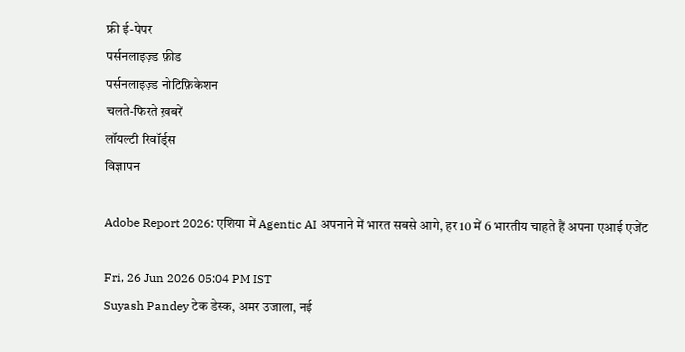फ्री ई-पेपर
पर्सनलाइज़्ड फ़ीड
पर्सनलाइज़्ड नोटिफ़िकेशन
चलते-फिरते ख़बरें
लॉयल्टी रिवॉर्ड्स
विज्ञापन

Adobe Report 2026: एशिया में Agentic AI अपनाने में भारत सबसे आगे, हर 10 में 6 भारतीय चाहते हैं अपना एआई एजेंट

Fri, 26 Jun 2026 05:04 PM IST
Suyash Pandey टेक डेस्क, अमर उजाला, नई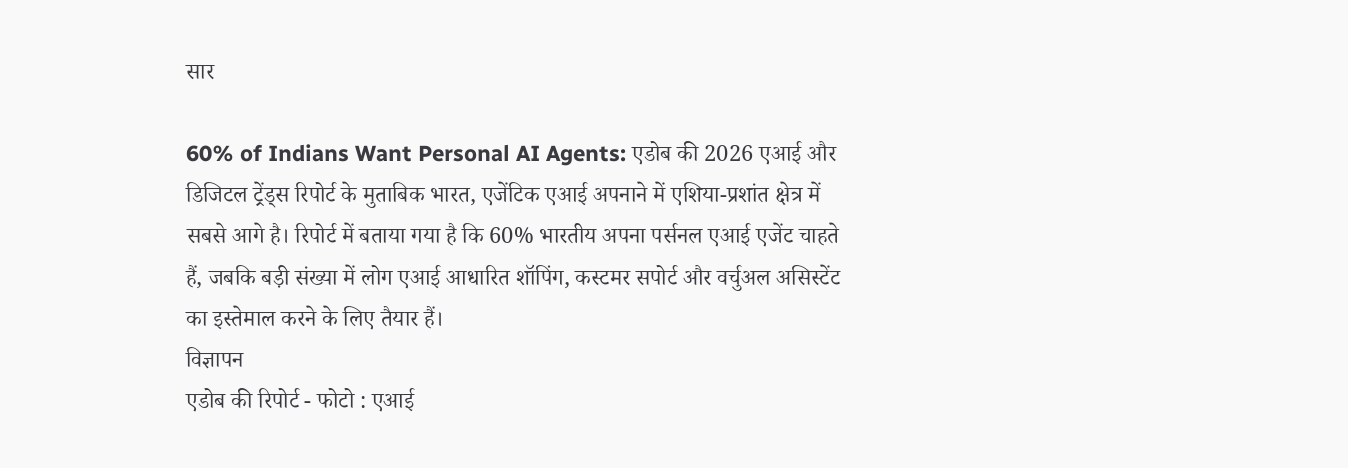सार

60% of Indians Want Personal AI Agents: एडोब की 2026 एआई और डिजिटल ट्रेंड्स रिपोर्ट के मुताबिक भारत, एजेंटिक एआई अपनाने में एशिया-प्रशांत क्षेत्र में सबसे आगे है। रिपोर्ट में बताया गया है कि 60% भारतीय अपना पर्सनल एआई एजेंट चाहते हैं, जबकि बड़ी संख्या में लोग एआई आधारित शॉपिंग, कस्टमर सपोर्ट और वर्चुअल असिस्टेंट का इस्तेमाल करने के लिए तैयार हैं।
विज्ञापन
एडोब की रिपोर्ट - फोटो : एआई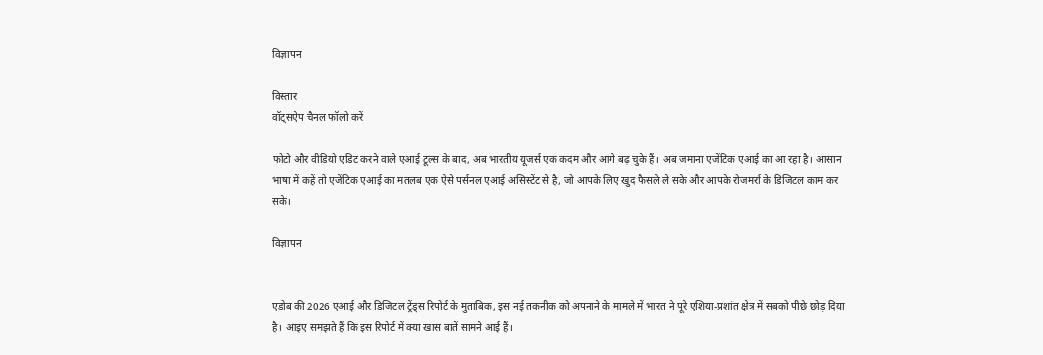विज्ञापन

विस्तार
वॉट्सऐप चैनल फॉलो करें

फोटो और वीडियो एडिट करने वाले एआई टूल्स के बाद, अब भारतीय यूजर्स एक कदम और आगे बढ़ चुके हैं। अब जमाना एजेंटिक एआई का आ रहा है। आसान भाषा में कहें तो एजेंटिक एआई का मतलब एक ऐसे पर्सनल एआई असिस्टेंट से है, जो आपके लिए खुद फैसले ले सके और आपके रोजमर्रा के डिजिटल काम कर सके।

विज्ञापन


एडोब की 2026 एआई और डिजिटल ट्रेंड्स रिपोर्ट के मुताबिक, इस नई तकनीक को अपनाने के मामले में भारत ने पूरे एशिया-प्रशांत क्षेत्र में सबको पीछे छोड़ दिया है। आइए समझते हैं कि इस रिपोर्ट में क्या खास बातें सामने आई हैं।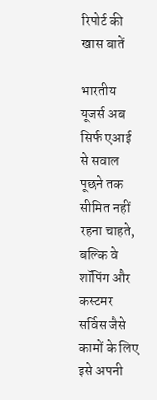रिपोर्ट की खास बातें

भारतीय यूजर्स अब सिर्फ एआई से सवाल पूछने तक सीमित नहीं रहना चाहते, बल्कि वे शॉपिंग और कस्टमर सर्विस जैसे कामों के लिए इसे अपनी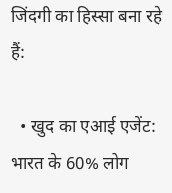जिंदगी का हिस्सा बना रहे हैं:

  • खुद का एआई एजेंट: भारत के 60% लोग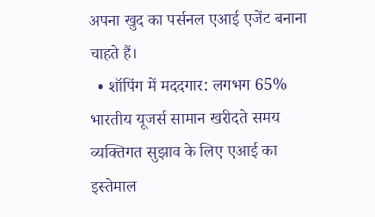अपना खुद का पर्सनल एआई एजेंट बनाना चाहते हैं।
  • शॉपिंग में मददगार: लगभग 65% भारतीय यूजर्स सामान खरीदते समय व्यक्तिगत सुझाव के लिए एआई का इस्तेमाल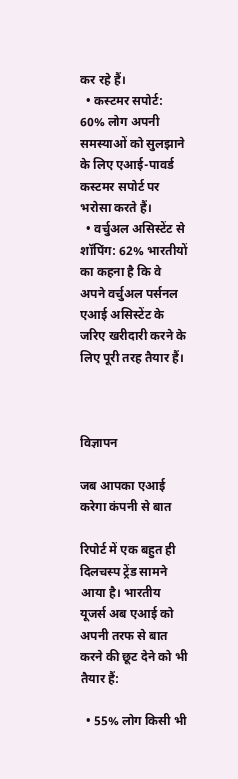कर रहे हैं।
  • कस्टमर सपोर्ट: 60% लोग अपनी समस्याओं को सुलझाने के लिए एआई-पावर्ड कस्टमर सपोर्ट पर भरोसा करते हैं।
  • वर्चुअल असिस्टेंट से शॉपिंग: 62% भारतीयों का कहना है कि वे अपने वर्चुअल पर्सनल एआई असिस्टेंट के जरिए खरीदारी करने के लिए पूरी तरह तैयार हैं।



विज्ञापन

जब आपका एआई करेगा कंपनी से बात

रिपोर्ट में एक बहुत ही दिलचस्प ट्रेंड सामने आया है। भारतीय यूजर्स अब एआई को अपनी तरफ से बात करने की छूट देने को भी तैयार हैं:

  • 55% लोग किसी भी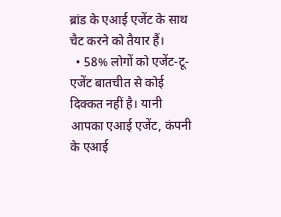ब्रांड के एआई एजेंट के साथ चैट करने को तैयार हैं।
  • 58% लोगों को एजेंट-टू-एजेंट बातचीत से कोई दिक्कत नहीं है। यानी आपका एआई एजेंट, कंपनी के एआई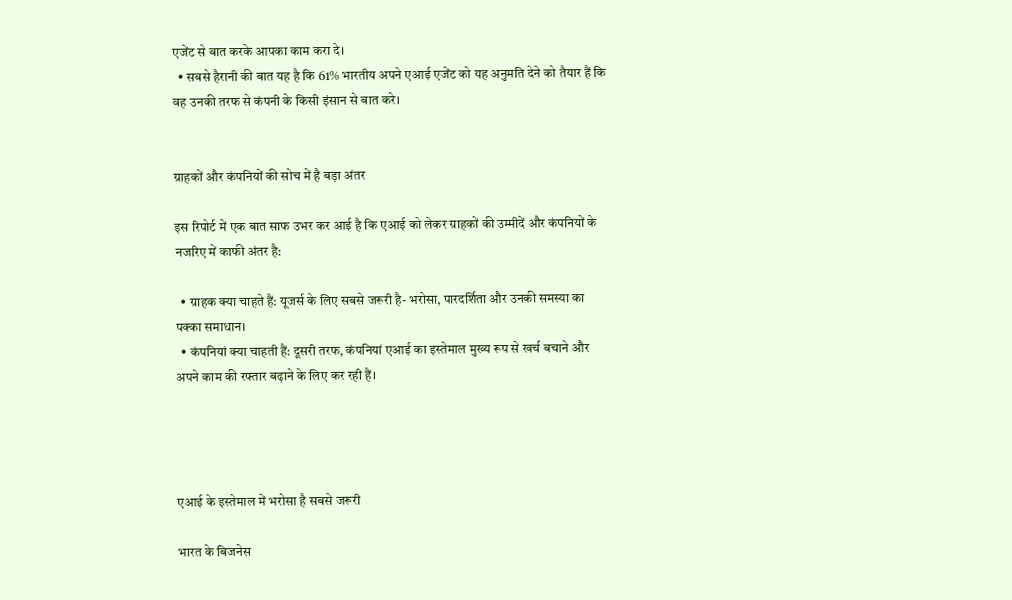एजेंट से बात करके आपका काम करा दे।
  • सबसे हैरानी की बात यह है कि 61% भारतीय अपने एआई एजेंट को यह अनुमति देने को तैयार हैं कि वह उनकी तरफ से कंपनी के किसी इंसान से बात करे।


ग्राहकों और कंपनियों की सोच में है बड़ा अंतर

इस रिपोर्ट में एक बात साफ उभर कर आई है कि एआई को लेकर ग्राहकों की उम्मीदें और कंपनियों के नजरिए में काफी अंतर है:

  • ग्राहक क्या चाहते हैं: यूजर्स के लिए सबसे जरूरी है- भरोसा, पारदर्शिता और उनकी समस्या का पक्का समाधान।
  • कंपनियां क्या चाहती हैं: दूसरी तरफ, कंपनियां एआई का इस्तेमाल मुख्य रूप से खर्च बचाने और अपने काम की रफ्तार बढ़ाने के लिए कर रही हैं।




एआई के इस्तेमाल में भरोसा है सबसे जरूरी

भारत के बिजनेस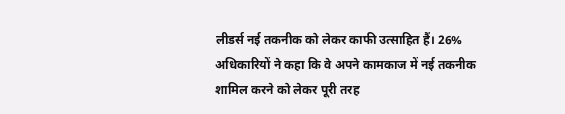लीडर्स नई तकनीक को लेकर काफी उत्साहित हैं। 26% अधिकारियों ने कहा कि वे अपने कामकाज में नई तकनीक शामिल करने को लेकर पूरी तरह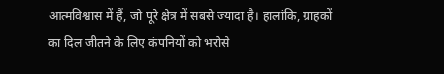आत्मविश्वास में हैं, जो पूरे क्षेत्र में सबसे ज्यादा है। हालांकि, ग्राहकों का दिल जीतने के लिए कंपनियों को भरोसे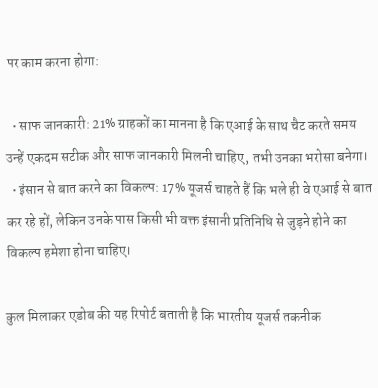पर काम करना होगा:

  • साफ जानकारी: 21% ग्राहकों का मानना है कि एआई के साथ चैट करते समय उन्हें एकदम सटीक और साफ जानकारी मिलनी चाहिए, तभी उनका भरोसा बनेगा।
  • इंसान से बात करने का विकल्प: 17% यूजर्स चाहते हैं कि भले ही वे एआई से बात कर रहे हों, लेकिन उनके पास किसी भी वक्त इंसानी प्रतिनिधि से जुड़ने होने का विकल्प हमेशा होना चाहिए।

कुल मिलाकर एडोब की यह रिपोर्ट बताती है कि भारतीय यूजर्स तकनीक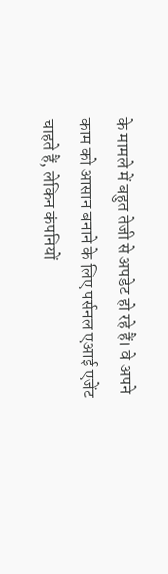के मामले में बहुत तेजी से अपडेट हो रहे हैं। वे अपने काम को आसान बनाने के लिए पर्सनल एआई एजेंट चाहते हैं, लेकिन कंपनियों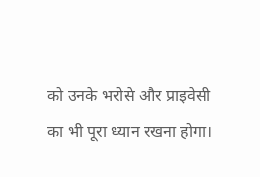को उनके भरोसे और प्राइवेसी का भी पूरा ध्यान रखना होगा।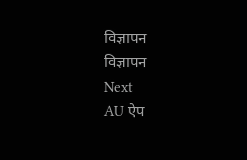विज्ञापन
विज्ञापन
Next
AU ऐप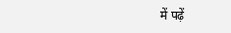में पढ़ें